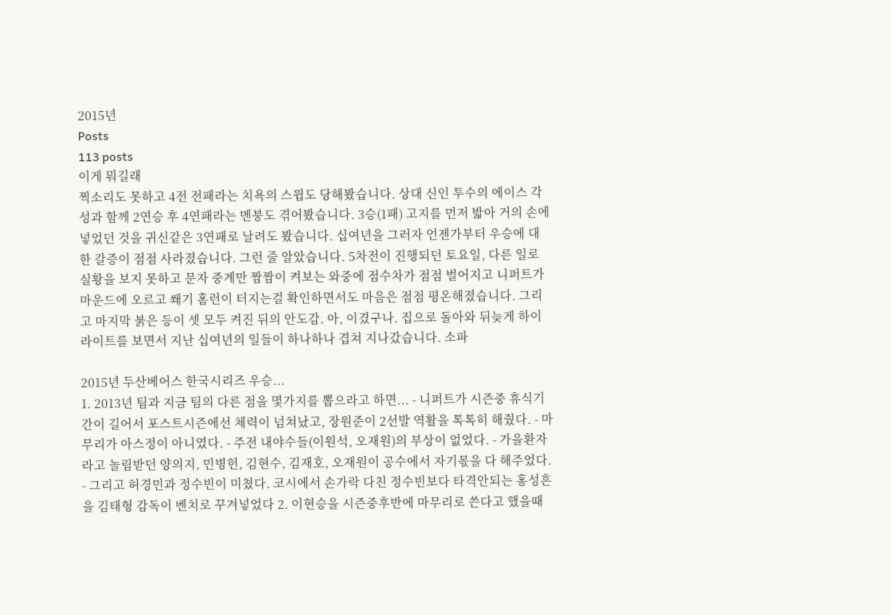2015년
Posts
113 posts
이게 뭐길래
찍소리도 못하고 4전 전패라는 치욕의 스윕도 당해봤습니다. 상대 신인 투수의 에이스 각성과 함께 2연승 후 4연패라는 멘붕도 겪어봤습니다. 3승(1패) 고지를 먼저 밟아 거의 손에 넣었던 것을 귀신같은 3연패로 날려도 봤습니다. 십여년을 그러자 언젠가부터 우승에 대한 갈증이 점점 사라졌습니다. 그런 줄 알았습니다. 5차전이 진행되던 토요일, 다른 일로 실황을 보지 못하고 문자 중계만 짬짬이 켜보는 와중에 점수차가 점점 벌어지고 니퍼트가 마운드에 오르고 쐐기 홈런이 터지는걸 확인하면서도 마음은 점점 평온해졌습니다. 그리고 마지막 붉은 등이 셋 모두 켜진 뒤의 안도감. 아, 이겼구나. 집으로 돌아와 뒤늦게 하이라이트를 보면서 지난 십여년의 일들이 하나하나 겹쳐 지나갔습니다. 소파

2015년 두산베어스 한국시리즈 우승...
1. 2013년 팀과 지금 팀의 다른 점을 몇가지를 뽑으라고 하면... - 니퍼트가 시즌중 휴식기간이 길어서 포스트시즌에선 체력이 넘쳐났고, 장원준이 2선발 역활을 톡톡히 해줬다. - 마무리가 아스정이 아니였다. - 주전 내야수들(이원석, 오재원)의 부상이 없었다. - 가을환자라고 놀림받던 양의지, 민병헌, 김현수, 김재호, 오재원이 공수에서 자기몫을 다 해주었다. - 그리고 허경민과 정수빈이 미쳤다. 코시에서 손가락 다친 정수빈보다 타격안되는 홍성흔을 김태형 감독이 벤치로 꾸겨넣었다 2. 이현승을 시즌중후반에 마무리로 쓴다고 했을때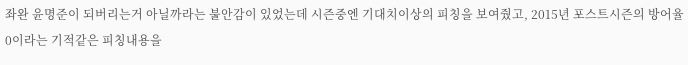좌완 윤명준이 되버리는거 아닐까라는 불안감이 있었는데 시즌중엔 기대치이상의 피칭을 보여줬고, 2015년 포스트시즌의 방어율 0이라는 기적같은 피칭내용을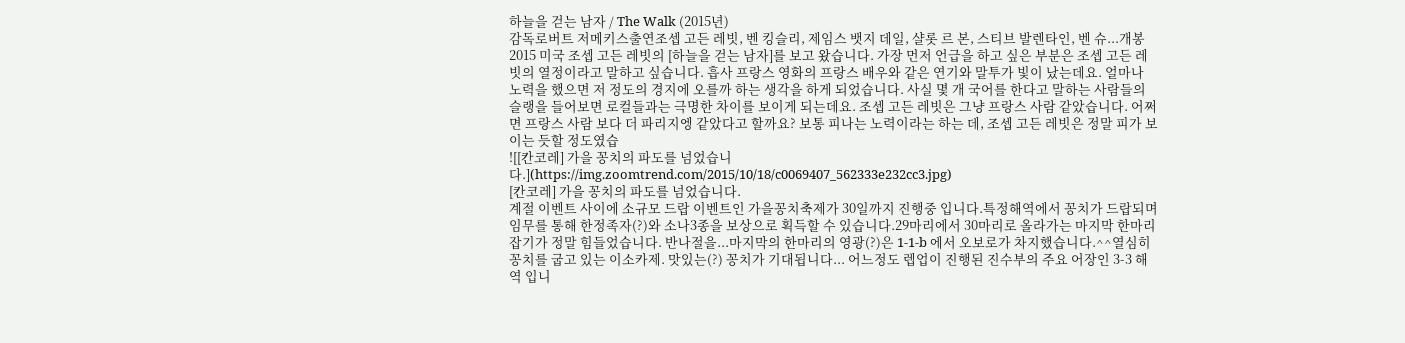하늘을 걷는 남자 / The Walk (2015년)
감독로버트 저메키스출연조셉 고든 레빗, 벤 킹슬리, 제임스 뱃지 데일, 샬롯 르 본, 스티브 발렌타인, 벤 슈...개봉2015 미국 조셉 고든 레빗의 [하늘을 걷는 남자]를 보고 왔습니다. 가장 먼저 언급을 하고 싶은 부분은 조셉 고든 레빗의 열정이라고 말하고 싶습니다. 흡사 프랑스 영화의 프랑스 배우와 같은 연기와 말투가 빛이 났는데요. 얼마나 노력을 했으면 저 정도의 경지에 오를까 하는 생각을 하게 되었습니다. 사실 몇 개 국어를 한다고 말하는 사람들의 슬랭을 들어보면 로컬들과는 극명한 차이를 보이게 되는데요. 조셉 고든 레빗은 그냥 프랑스 사람 같았습니다. 어쩌면 프랑스 사람 보다 더 파리지엥 같았다고 할까요? 보통 피나는 노력이라는 하는 데, 조셉 고든 레빗은 정말 피가 보이는 듯할 정도였습
![[칸코레] 가을 꽁치의 파도를 넘었습니다.](https://img.zoomtrend.com/2015/10/18/c0069407_562333e232cc3.jpg)
[칸코레] 가을 꽁치의 파도를 넘었습니다.
계절 이벤트 사이에 소규모 드랍 이벤트인 가을꽁치축제가 30일까지 진행중 입니다.특정해역에서 꽁치가 드랍되며 임무를 통해 한정족자(?)와 소나3종을 보상으로 획득할 수 있습니다.29마리에서 30마리로 올라가는 마지막 한마리 잡기가 정말 힘들었습니다. 반나절을...마지막의 한마리의 영광(?)은 1-1-b 에서 오보로가 차지했습니다.^^열심히 꽁치를 굽고 있는 이소카제. 맛있는(?) 꽁치가 기대됩니다... 어느정도 렙업이 진행된 진수부의 주요 어장인 3-3 해역 입니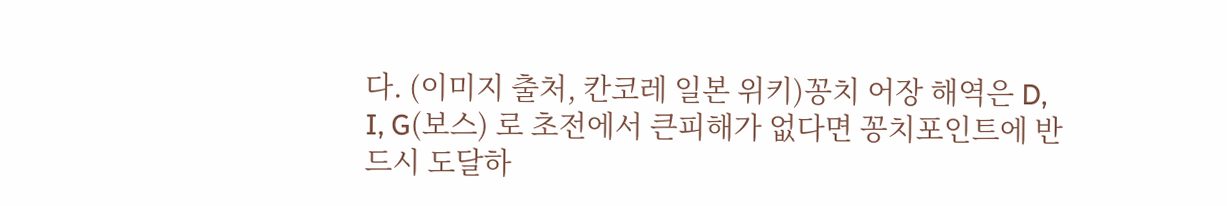다. (이미지 출처, 칸코레 일본 위키)꽁치 어장 해역은 D, I, G(보스) 로 초전에서 큰피해가 없다면 꽁치포인트에 반드시 도달하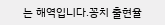는 해역입니다.꽁치 출현율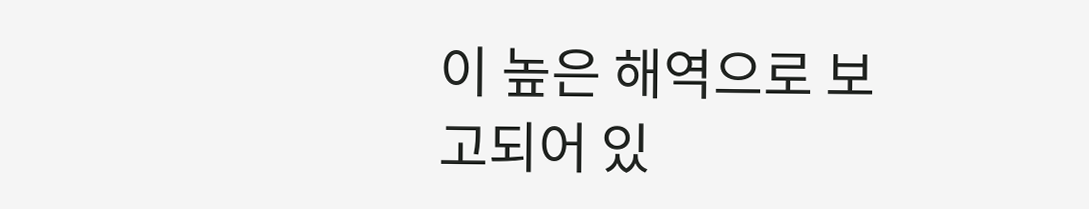이 높은 해역으로 보고되어 있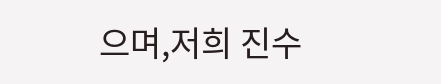으며,저희 진수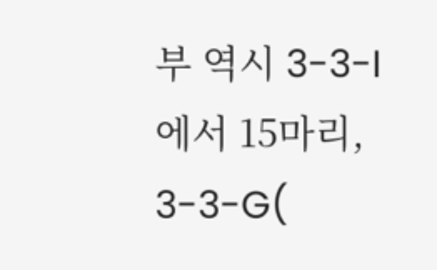부 역시 3-3-I 에서 15마리, 3-3-G(